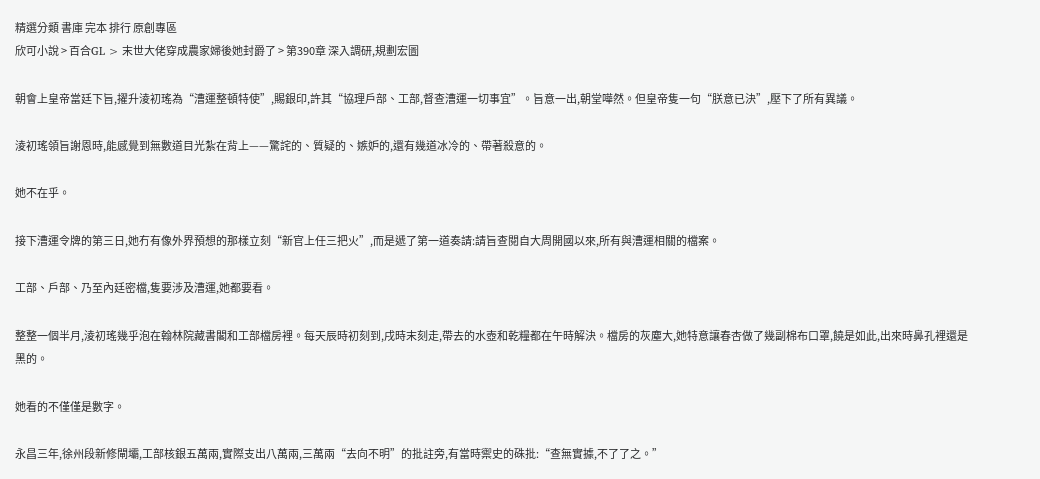精選分類 書庫 完本 排行 原創專區
欣可小說 > 百合GL > 末世大佬穿成農家婦後她封爵了 > 第390章 深入調研,規劃宏圖

朝會上皇帝當廷下旨,擢升淩初瑤為“漕運整頓特使”,賜銀印,許其“協理戶部、工部,督查漕運一切事宜”。旨意一出,朝堂嘩然。但皇帝隻一句“朕意已決”,壓下了所有異議。

淩初瑤領旨謝恩時,能感覺到無數道目光紮在背上——驚詫的、質疑的、嫉妒的,還有幾道冰冷的、帶著殺意的。

她不在乎。

接下漕運令牌的第三日,她冇有像外界預想的那樣立刻“新官上任三把火”,而是遞了第一道奏請:請旨查閱自大周開國以來,所有與漕運相關的檔案。

工部、戶部、乃至內廷密檔,隻要涉及漕運,她都要看。

整整一個半月,淩初瑤幾乎泡在翰林院藏書閣和工部檔房裡。每天辰時初刻到,戌時末刻走,帶去的水壺和乾糧都在午時解決。檔房的灰塵大,她特意讓春杏做了幾副棉布口罩,饒是如此,出來時鼻孔裡還是黑的。

她看的不僅僅是數字。

永昌三年,徐州段新修閘壩,工部核銀五萬兩,實際支出八萬兩,三萬兩“去向不明”的批註旁,有當時禦史的硃批:“查無實據,不了了之。”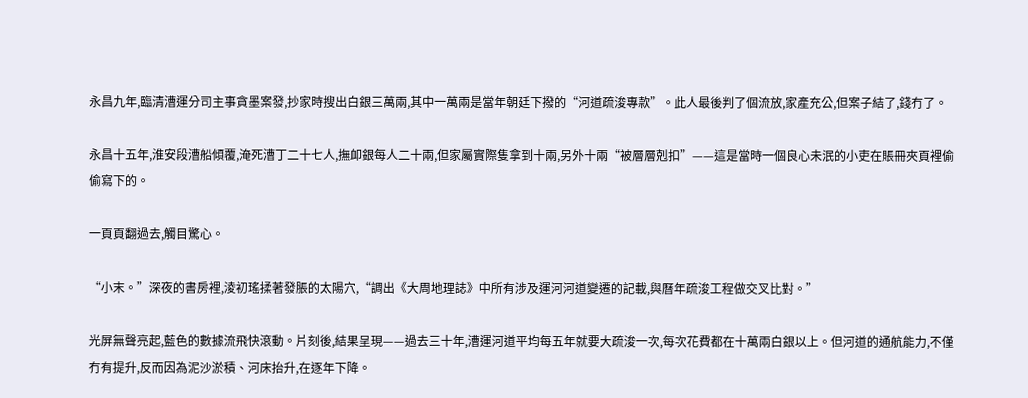永昌九年,臨清漕運分司主事貪墨案發,抄家時搜出白銀三萬兩,其中一萬兩是當年朝廷下撥的“河道疏浚專款”。此人最後判了個流放,家產充公,但案子結了,錢冇了。

永昌十五年,淮安段漕船傾覆,淹死漕丁二十七人,撫卹銀每人二十兩,但家屬實際隻拿到十兩,另外十兩“被層層剋扣”——這是當時一個良心未泯的小吏在賬冊夾頁裡偷偷寫下的。

一頁頁翻過去,觸目驚心。

“小末。”深夜的書房裡,淩初瑤揉著發脹的太陽穴,“調出《大周地理誌》中所有涉及運河河道變遷的記載,與曆年疏浚工程做交叉比對。”

光屏無聲亮起,藍色的數據流飛快滾動。片刻後,結果呈現——過去三十年,漕運河道平均每五年就要大疏浚一次,每次花費都在十萬兩白銀以上。但河道的通航能力,不僅冇有提升,反而因為泥沙淤積、河床抬升,在逐年下降。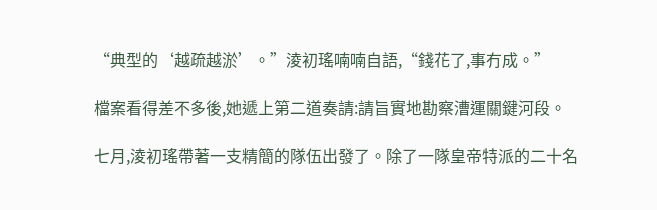“典型的‘越疏越淤’。”淩初瑤喃喃自語,“錢花了,事冇成。”

檔案看得差不多後,她遞上第二道奏請:請旨實地勘察漕運關鍵河段。

七月,淩初瑤帶著一支精簡的隊伍出發了。除了一隊皇帝特派的二十名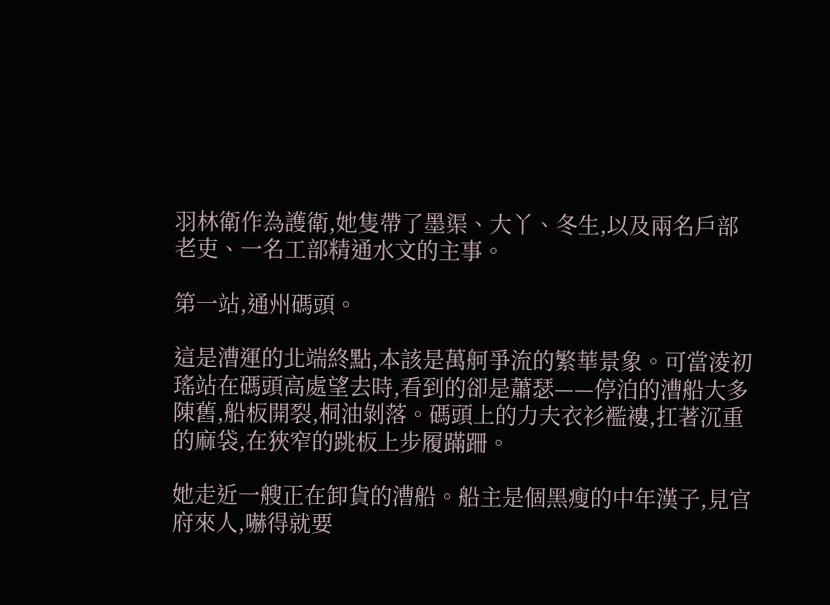羽林衛作為護衛,她隻帶了墨渠、大丫、冬生,以及兩名戶部老吏、一名工部精通水文的主事。

第一站,通州碼頭。

這是漕運的北端終點,本該是萬舸爭流的繁華景象。可當淩初瑤站在碼頭高處望去時,看到的卻是蕭瑟——停泊的漕船大多陳舊,船板開裂,桐油剝落。碼頭上的力夫衣衫襤褸,扛著沉重的麻袋,在狹窄的跳板上步履蹣跚。

她走近一艘正在卸貨的漕船。船主是個黑瘦的中年漢子,見官府來人,嚇得就要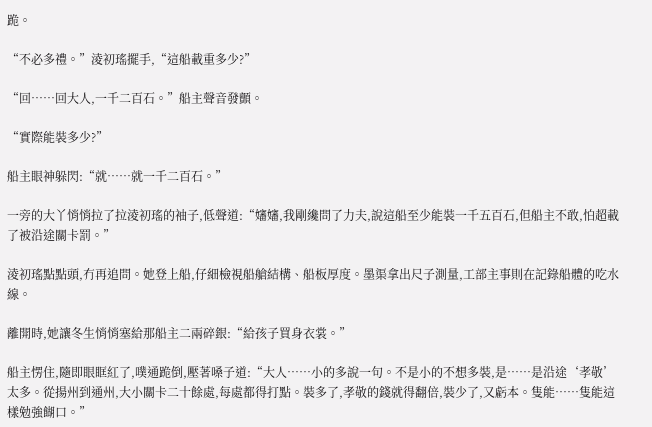跪。

“不必多禮。”淩初瑤擺手,“這船載重多少?”

“回……回大人,一千二百石。”船主聲音發顫。

“實際能裝多少?”

船主眼神躲閃:“就……就一千二百石。”

一旁的大丫悄悄拉了拉淩初瑤的袖子,低聲道:“嬸嬸,我剛纔問了力夫,說這船至少能裝一千五百石,但船主不敢,怕超載了被沿途關卡罰。”

淩初瑤點點頭,冇再追問。她登上船,仔細檢視船艙結構、船板厚度。墨渠拿出尺子測量,工部主事則在記錄船體的吃水線。

離開時,她讓冬生悄悄塞給那船主二兩碎銀:“給孩子買身衣裳。”

船主愣住,隨即眼眶紅了,噗通跪倒,壓著嗓子道:“大人……小的多說一句。不是小的不想多裝,是……是沿途‘孝敬’太多。從揚州到通州,大小關卡二十餘處,每處都得打點。裝多了,孝敬的錢就得翻倍,裝少了,又虧本。隻能……隻能這樣勉強餬口。”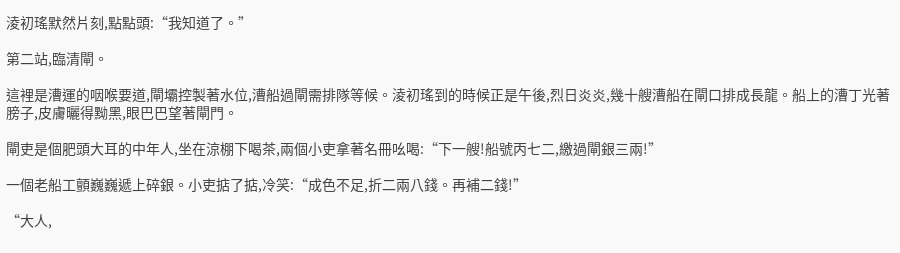淩初瑤默然片刻,點點頭:“我知道了。”

第二站,臨清閘。

這裡是漕運的咽喉要道,閘壩控製著水位,漕船過閘需排隊等候。淩初瑤到的時候正是午後,烈日炎炎,幾十艘漕船在閘口排成長龍。船上的漕丁光著膀子,皮膚曬得黝黑,眼巴巴望著閘門。

閘吏是個肥頭大耳的中年人,坐在涼棚下喝茶,兩個小吏拿著名冊吆喝:“下一艘!船號丙七二,繳過閘銀三兩!”

一個老船工顫巍巍遞上碎銀。小吏掂了掂,冷笑:“成色不足,折二兩八錢。再補二錢!”

“大人,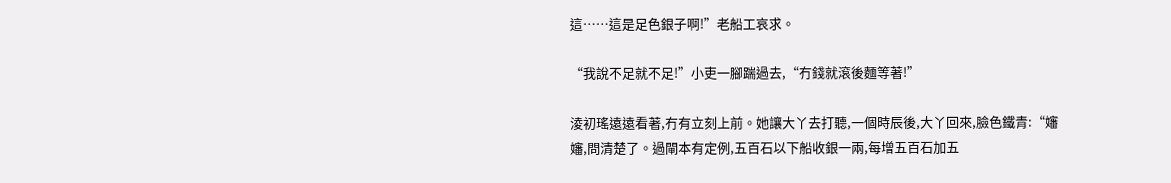這……這是足色銀子啊!”老船工哀求。

“我說不足就不足!”小吏一腳踹過去,“冇錢就滾後麵等著!”

淩初瑤遠遠看著,冇有立刻上前。她讓大丫去打聽,一個時辰後,大丫回來,臉色鐵青:“嬸嬸,問清楚了。過閘本有定例,五百石以下船收銀一兩,每增五百石加五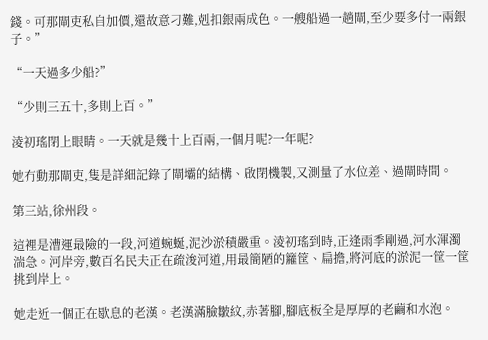錢。可那閘吏私自加價,還故意刁難,剋扣銀兩成色。一艘船過一趟閘,至少要多付一兩銀子。”

“一天過多少船?”

“少則三五十,多則上百。”

淩初瑤閉上眼睛。一天就是幾十上百兩,一個月呢?一年呢?

她冇動那閘吏,隻是詳細記錄了閘壩的結構、啟閉機製,又測量了水位差、過閘時間。

第三站,徐州段。

這裡是漕運最險的一段,河道蜿蜒,泥沙淤積嚴重。淩初瑤到時,正逢雨季剛過,河水渾濁湍急。河岸旁,數百名民夫正在疏浚河道,用最簡陋的籮筐、扁擔,將河底的淤泥一筐一筐挑到岸上。

她走近一個正在歇息的老漢。老漢滿臉皺紋,赤著腳,腳底板全是厚厚的老繭和水泡。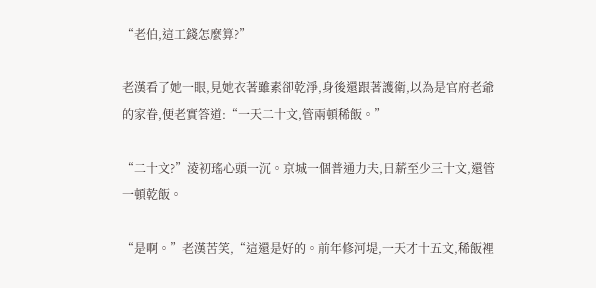“老伯,這工錢怎麼算?”

老漢看了她一眼,見她衣著雖素卻乾淨,身後還跟著護衛,以為是官府老爺的家眷,便老實答道:“一天二十文,管兩頓稀飯。”

“二十文?”淩初瑤心頭一沉。京城一個普通力夫,日薪至少三十文,還管一頓乾飯。

“是啊。”老漢苦笑,“這還是好的。前年修河堤,一天才十五文,稀飯裡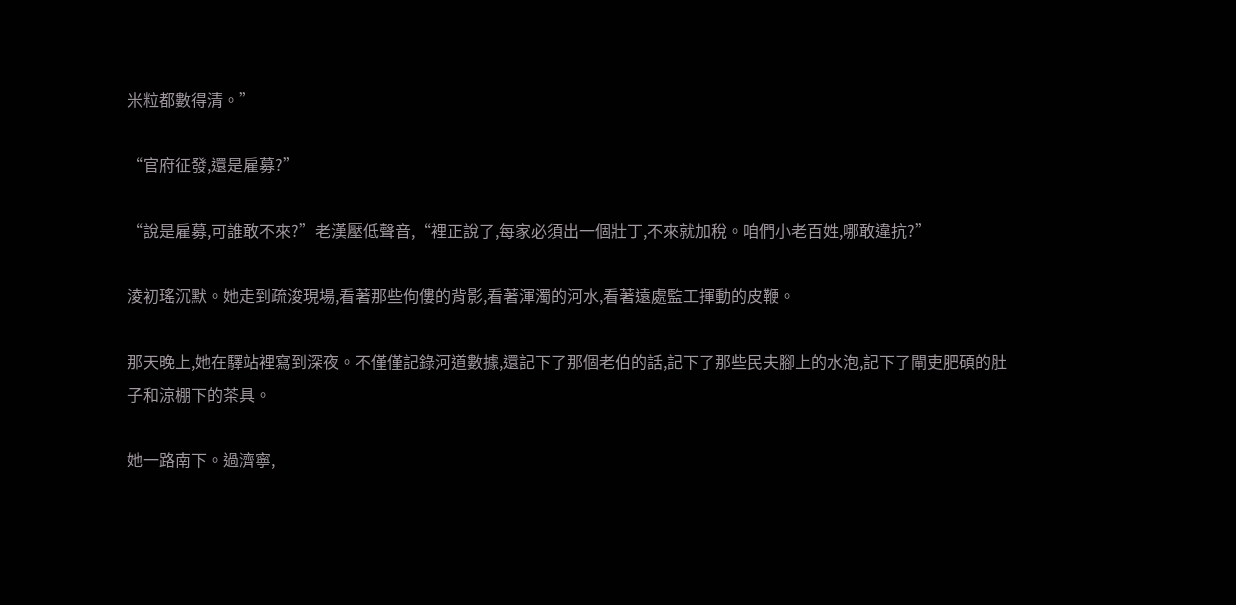米粒都數得清。”

“官府征發,還是雇募?”

“說是雇募,可誰敢不來?”老漢壓低聲音,“裡正說了,每家必須出一個壯丁,不來就加稅。咱們小老百姓,哪敢違抗?”

淩初瑤沉默。她走到疏浚現場,看著那些佝僂的背影,看著渾濁的河水,看著遠處監工揮動的皮鞭。

那天晚上,她在驛站裡寫到深夜。不僅僅記錄河道數據,還記下了那個老伯的話,記下了那些民夫腳上的水泡,記下了閘吏肥碩的肚子和涼棚下的茶具。

她一路南下。過濟寧,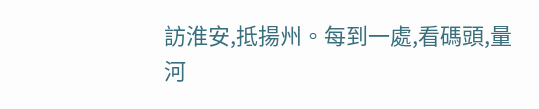訪淮安,抵揚州。每到一處,看碼頭,量河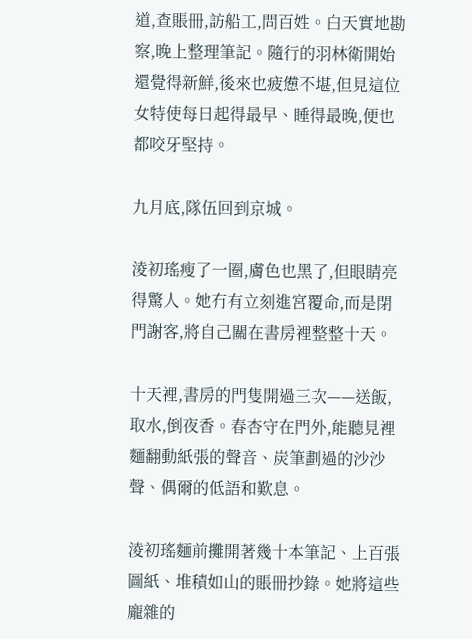道,查賬冊,訪船工,問百姓。白天實地勘察,晚上整理筆記。隨行的羽林衛開始還覺得新鮮,後來也疲憊不堪,但見這位女特使每日起得最早、睡得最晚,便也都咬牙堅持。

九月底,隊伍回到京城。

淩初瑤瘦了一圈,膚色也黑了,但眼睛亮得驚人。她冇有立刻進宮覆命,而是閉門謝客,將自己關在書房裡整整十天。

十天裡,書房的門隻開過三次——送飯,取水,倒夜香。春杏守在門外,能聽見裡麵翻動紙張的聲音、炭筆劃過的沙沙聲、偶爾的低語和歎息。

淩初瑤麵前攤開著幾十本筆記、上百張圖紙、堆積如山的賬冊抄錄。她將這些龐雜的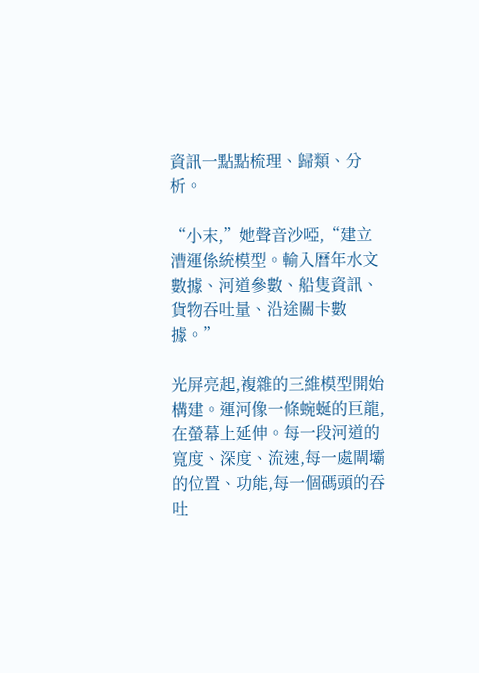資訊一點點梳理、歸類、分析。

“小末,”她聲音沙啞,“建立漕運係統模型。輸入曆年水文數據、河道參數、船隻資訊、貨物吞吐量、沿途關卡數據。”

光屏亮起,複雜的三維模型開始構建。運河像一條蜿蜒的巨龍,在螢幕上延伸。每一段河道的寬度、深度、流速,每一處閘壩的位置、功能,每一個碼頭的吞吐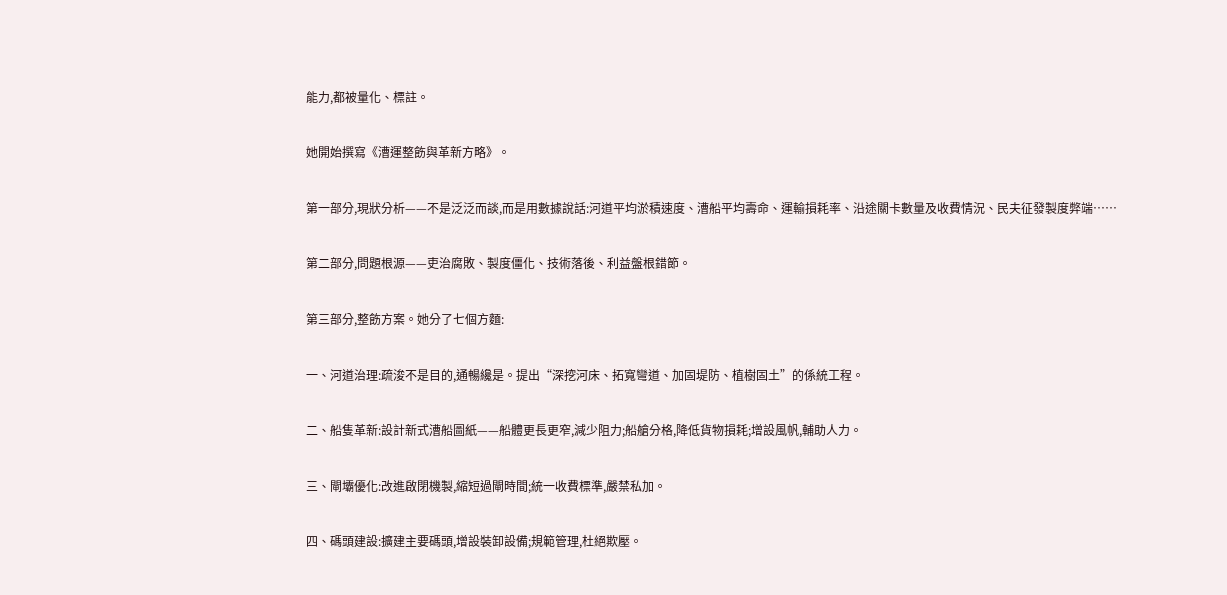能力,都被量化、標註。

她開始撰寫《漕運整飭與革新方略》。

第一部分,現狀分析——不是泛泛而談,而是用數據說話:河道平均淤積速度、漕船平均壽命、運輸損耗率、沿途關卡數量及收費情況、民夫征發製度弊端……

第二部分,問題根源——吏治腐敗、製度僵化、技術落後、利益盤根錯節。

第三部分,整飭方案。她分了七個方麵:

一、河道治理:疏浚不是目的,通暢纔是。提出“深挖河床、拓寬彎道、加固堤防、植樹固土”的係統工程。

二、船隻革新:設計新式漕船圖紙——船體更長更窄,減少阻力;船艙分格,降低貨物損耗;增設風帆,輔助人力。

三、閘壩優化:改進啟閉機製,縮短過閘時間;統一收費標準,嚴禁私加。

四、碼頭建設:擴建主要碼頭,增設裝卸設備;規範管理,杜絕欺壓。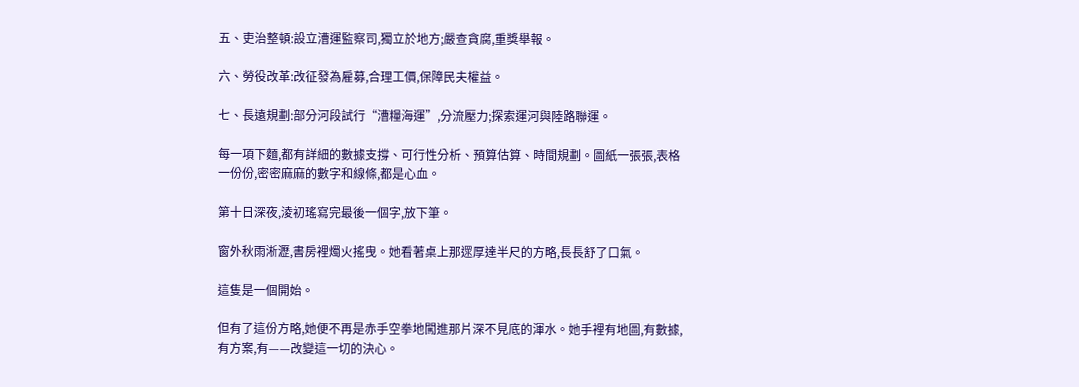五、吏治整頓:設立漕運監察司,獨立於地方;嚴查貪腐,重獎舉報。

六、勞役改革:改征發為雇募,合理工價,保障民夫權益。

七、長遠規劃:部分河段試行“漕糧海運”,分流壓力;探索運河與陸路聯運。

每一項下麵,都有詳細的數據支撐、可行性分析、預算估算、時間規劃。圖紙一張張,表格一份份,密密麻麻的數字和線條,都是心血。

第十日深夜,淩初瑤寫完最後一個字,放下筆。

窗外秋雨淅瀝,書房裡燭火搖曳。她看著桌上那遝厚達半尺的方略,長長舒了口氣。

這隻是一個開始。

但有了這份方略,她便不再是赤手空拳地闖進那片深不見底的渾水。她手裡有地圖,有數據,有方案,有——改變這一切的決心。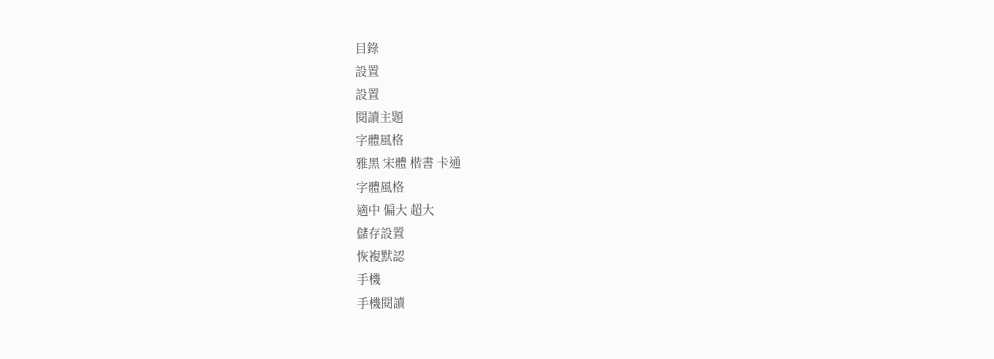目錄
設置
設置
閱讀主題
字體風格
雅黑 宋體 楷書 卡通
字體風格
適中 偏大 超大
儲存設置
恢複默認
手機
手機閱讀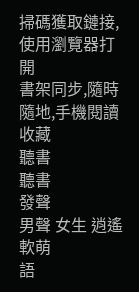掃碼獲取鏈接,使用瀏覽器打開
書架同步,隨時隨地,手機閱讀
收藏
聽書
聽書
發聲
男聲 女生 逍遙 軟萌
語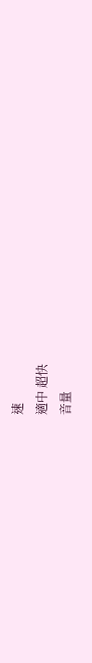速
適中 超快
音量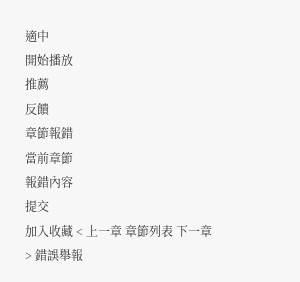適中
開始播放
推薦
反饋
章節報錯
當前章節
報錯內容
提交
加入收藏 < 上一章 章節列表 下一章 > 錯誤舉報